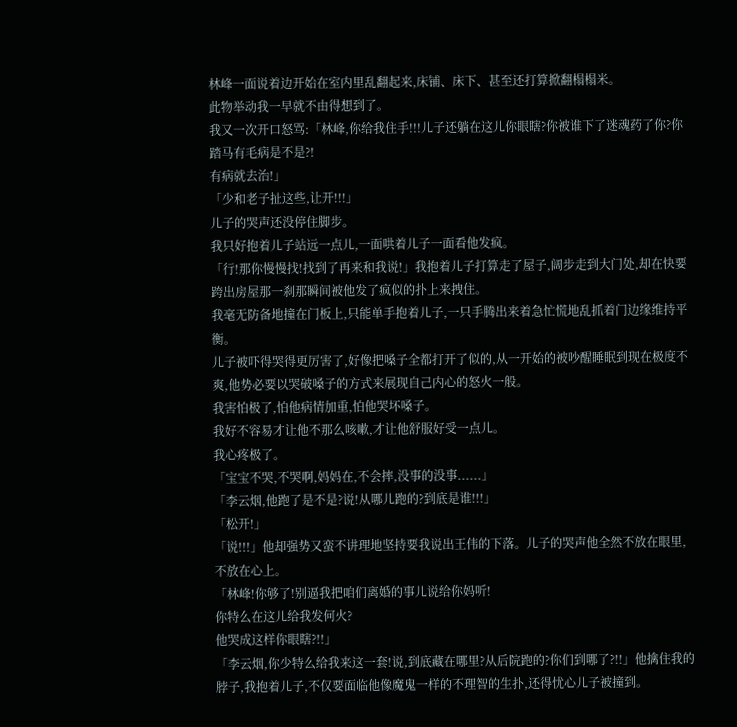林峰一面说着边开始在室内里乱翻起来,床铺、床下、甚至还打算掀翻榻榻米。
此物举动我一早就不由得想到了。
我又一次开口怒骂:「林峰,你给我住手!!!儿子还躺在这儿你眼瞎?你被谁下了迷魂药了你?你踏马有毛病是不是?!
有病就去治!」
「少和老子扯这些,让开!!!」
儿子的哭声还没停住脚步。
我只好抱着儿子站远一点儿,一面哄着儿子一面看他发疯。
「行!那你慢慢找!找到了再来和我说!」我抱着儿子打算走了屋子,阔步走到大门处,却在快要跨出房屋那一刹那瞬间被他发了疯似的扑上来拽住。
我毫无防备地撞在门板上,只能单手抱着儿子,一只手腾出来着急忙慌地乱抓着门边缘维持平衡。
儿子被吓得哭得更厉害了,好像把嗓子全都打开了似的,从一开始的被吵醒睡眠到现在极度不爽,他势必要以哭破嗓子的方式来展现自己内心的怒火一般。
我害怕极了,怕他病情加重,怕他哭坏嗓子。
我好不容易才让他不那么咳嗽,才让他舒服好受一点儿。
我心疼极了。
「宝宝不哭,不哭啊,妈妈在,不会摔,没事的没事......」
「李云烟,他跑了是不是?说!从哪儿跑的?到底是谁!!!」
「松开!」
「说!!!」他却强势又蛮不讲理地坚持要我说出王伟的下落。儿子的哭声他全然不放在眼里,不放在心上。
「林峰!你够了!别逼我把咱们离婚的事儿说给你妈听!
你特么在这儿给我发何火?
他哭成这样你眼瞎?!!」
「李云烟,你少特么给我来这一套!说,到底藏在哪里?从后院跑的?你们到哪了?!!」他擒住我的脖子,我抱着儿子,不仅要面临他像魔鬼一样的不理智的生扑,还得忧心儿子被撞到。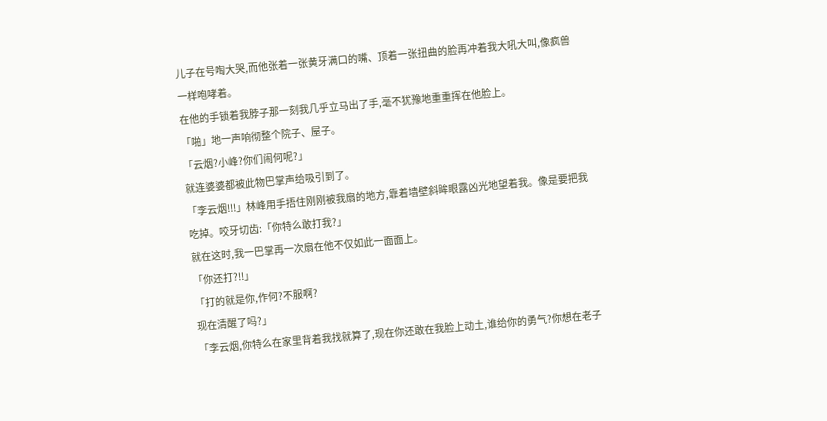儿子在号啕大哭,而他张着一张黄牙满口的嘴、顶着一张扭曲的脸再冲着我大吼大叫,像疯兽一样咆哮着。
在他的手锁着我脖子那一刻我几乎立马出了手,毫不犹豫地重重挥在他脸上。
「啪」地一声响彻整个院子、屋子。
「云烟?小峰?你们闹何呢?」
就连婆婆都被此物巴掌声给吸引到了。
「李云烟!!!」林峰用手捂住刚刚被我扇的地方,靠着墙壁斜眸眼露凶光地望着我。像是要把我吃掉。咬牙切齿:「你特么敢打我?」
就在这时,我一巴掌再一次扇在他不仅如此一面面上。
「你还打?!!」
「打的就是你,作何?不服啊?
现在清醒了吗?」
「李云烟,你特么在家里背着我找就算了,现在你还敢在我脸上动土,谁给你的勇气?你想在老子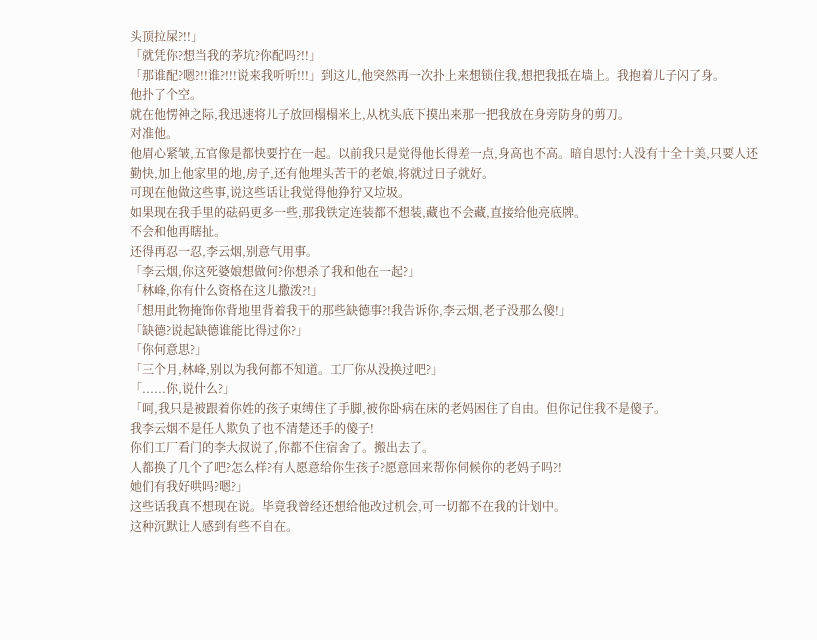头顶拉屎?!!」
「就凭你?想当我的茅坑?你配吗?!!」
「那谁配?嗯?!!谁?!!!说来我听听!!!」到这儿,他突然再一次扑上来想锁住我,想把我抵在墙上。我抱着儿子闪了身。
他扑了个空。
就在他愣神之际,我迅速将儿子放回榻榻米上,从枕头底下摸出来那一把我放在身旁防身的剪刀。
对准他。
他眉心紧皱,五官像是都快要拧在一起。以前我只是觉得他长得差一点,身高也不高。暗自思忖:人没有十全十美,只要人还勤快,加上他家里的地,房子,还有他埋头苦干的老娘,将就过日子就好。
可现在他做这些事,说这些话让我觉得他狰狞又垃圾。
如果现在我手里的砝码更多一些,那我铁定连装都不想装,藏也不会藏,直接给他亮底牌。
不会和他再瞎扯。
还得再忍一忍,李云烟,别意气用事。
「李云烟,你这死婆娘想做何?你想杀了我和他在一起?」
「林峰,你有什么资格在这儿撒泼?!」
「想用此物掩饰你背地里背着我干的那些缺德事?!我告诉你,李云烟,老子没那么傻!」
「缺德?说起缺德谁能比得过你?」
「你何意思?」
「三个月,林峰,别以为我何都不知道。工厂你从没换过吧?」
「......你,说什么?」
「呵,我只是被跟着你姓的孩子束缚住了手脚,被你卧病在床的老妈困住了自由。但你记住我不是傻子。
我李云烟不是任人欺负了也不清楚还手的傻子!
你们工厂看门的李大叔说了,你都不住宿舍了。搬出去了。
人都换了几个了吧?怎么样?有人愿意给你生孩子?愿意回来帮你伺候你的老妈子吗?!
她们有我好哄吗?嗯?」
这些话我真不想现在说。毕竟我曾经还想给他改过机会,可一切都不在我的计划中。
这种沉默让人感到有些不自在。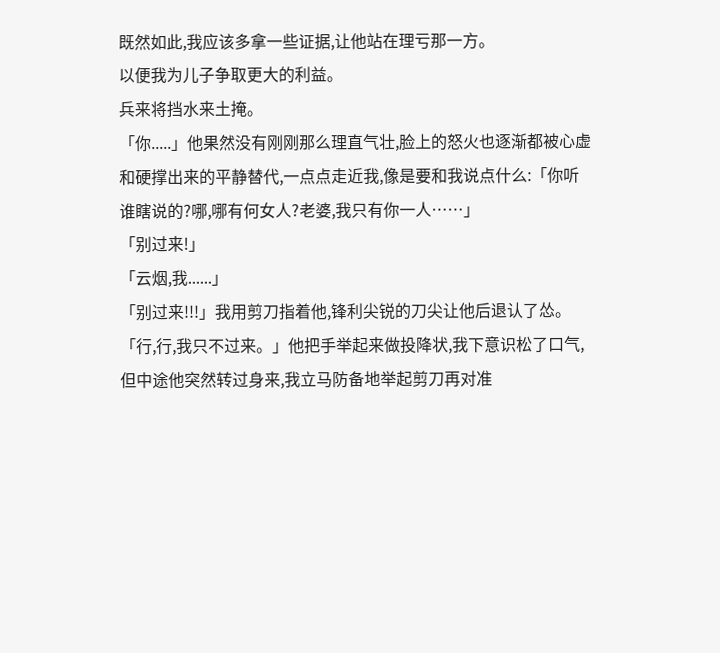既然如此,我应该多拿一些证据,让他站在理亏那一方。
以便我为儿子争取更大的利益。
兵来将挡水来土掩。
「你.....」他果然没有刚刚那么理直气壮,脸上的怒火也逐渐都被心虚和硬撑出来的平静替代,一点点走近我,像是要和我说点什么:「你听谁瞎说的?哪,哪有何女人?老婆,我只有你一人……」
「别过来!」
「云烟,我......」
「别过来!!!」我用剪刀指着他,锋利尖锐的刀尖让他后退认了怂。
「行,行,我只不过来。」他把手举起来做投降状,我下意识松了口气,但中途他突然转过身来,我立马防备地举起剪刀再对准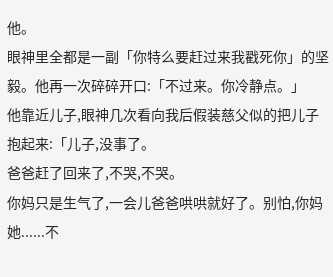他。
眼神里全都是一副「你特么要赶过来我戳死你」的坚毅。他再一次碎碎开口:「不过来。你冷静点。」
他靠近儿子,眼神几次看向我后假装慈父似的把儿子抱起来:「儿子,没事了。
爸爸赶了回来了,不哭,不哭。
你妈只是生气了,一会儿爸爸哄哄就好了。别怕,你妈她......不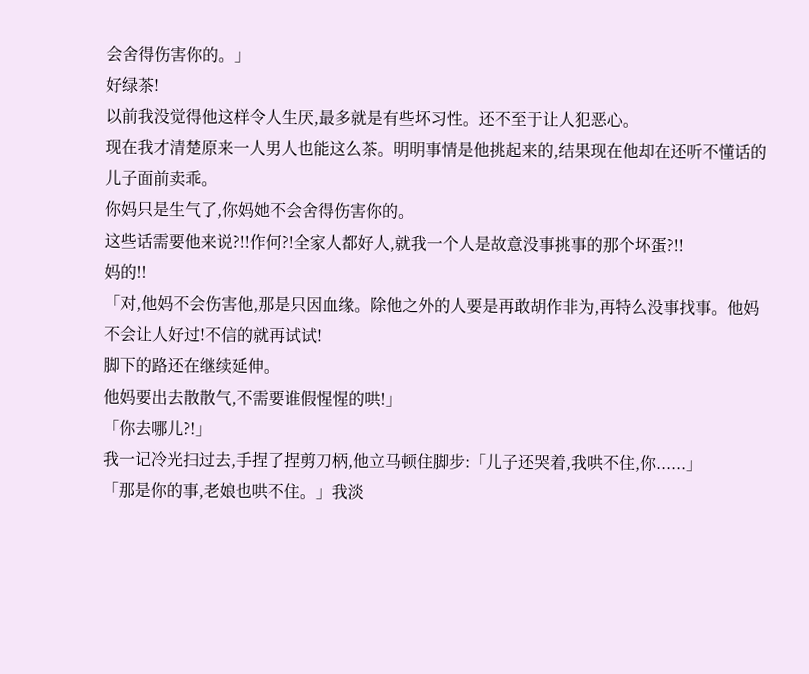会舍得伤害你的。」
好绿茶!
以前我没觉得他这样令人生厌,最多就是有些坏习性。还不至于让人犯恶心。
现在我才清楚原来一人男人也能这么茶。明明事情是他挑起来的,结果现在他却在还听不懂话的儿子面前卖乖。
你妈只是生气了,你妈她不会舍得伤害你的。
这些话需要他来说?!!作何?!全家人都好人,就我一个人是故意没事挑事的那个坏蛋?!!
妈的!!
「对,他妈不会伤害他,那是只因血缘。除他之外的人要是再敢胡作非为,再特么没事找事。他妈不会让人好过!不信的就再试试!
脚下的路还在继续延伸。
他妈要出去散散气,不需要谁假惺惺的哄!」
「你去哪儿?!」
我一记冷光扫过去,手捏了捏剪刀柄,他立马顿住脚步:「儿子还哭着,我哄不住,你......」
「那是你的事,老娘也哄不住。」我淡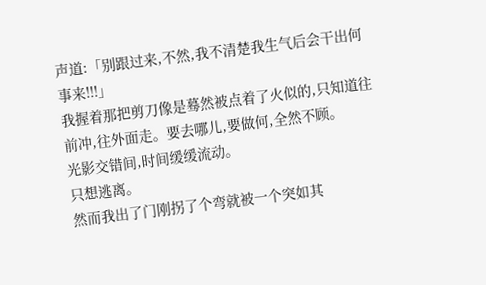声道:「别跟过来,不然,我不清楚我生气后会干出何事来!!!」
我握着那把剪刀像是蓦然被点着了火似的,只知道往前冲,往外面走。要去哪儿,要做何,全然不顾。
光影交错间,时间缓缓流动。
只想逃离。
然而我出了门刚拐了个弯就被一个突如其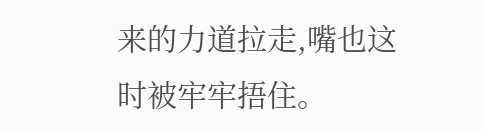来的力道拉走,嘴也这时被牢牢捂住。